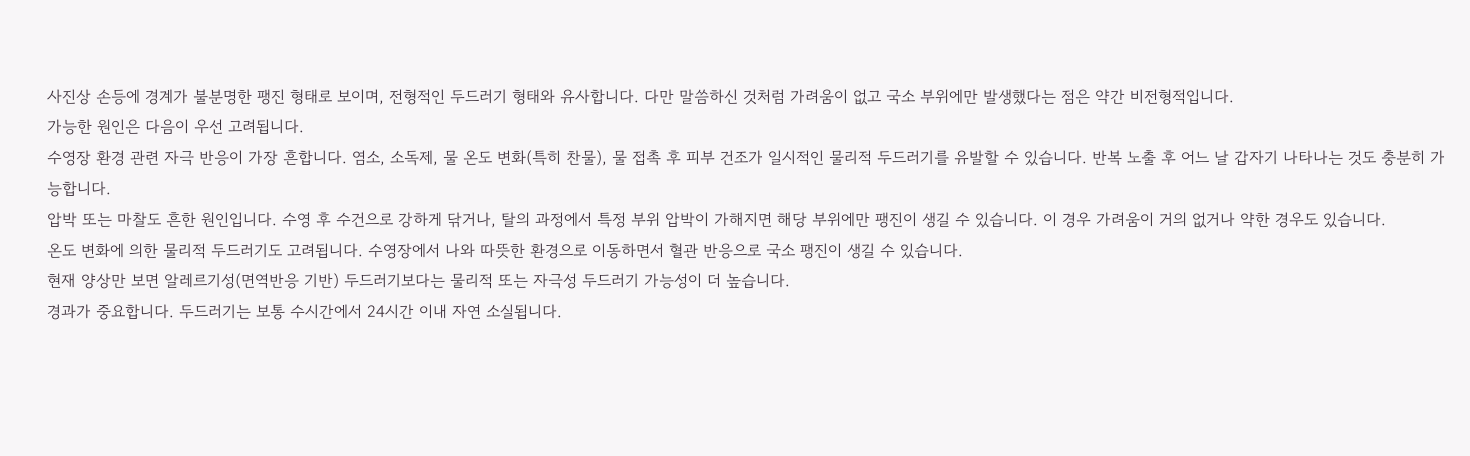사진상 손등에 경계가 불분명한 팽진 형태로 보이며, 전형적인 두드러기 형태와 유사합니다. 다만 말씀하신 것처럼 가려움이 없고 국소 부위에만 발생했다는 점은 약간 비전형적입니다.
가능한 원인은 다음이 우선 고려됩니다.
수영장 환경 관련 자극 반응이 가장 흔합니다. 염소, 소독제, 물 온도 변화(특히 찬물), 물 접촉 후 피부 건조가 일시적인 물리적 두드러기를 유발할 수 있습니다. 반복 노출 후 어느 날 갑자기 나타나는 것도 충분히 가능합니다.
압박 또는 마찰도 흔한 원인입니다. 수영 후 수건으로 강하게 닦거나, 탈의 과정에서 특정 부위 압박이 가해지면 해당 부위에만 팽진이 생길 수 있습니다. 이 경우 가려움이 거의 없거나 약한 경우도 있습니다.
온도 변화에 의한 물리적 두드러기도 고려됩니다. 수영장에서 나와 따뜻한 환경으로 이동하면서 혈관 반응으로 국소 팽진이 생길 수 있습니다.
현재 양상만 보면 알레르기성(면역반응 기반) 두드러기보다는 물리적 또는 자극성 두드러기 가능성이 더 높습니다.
경과가 중요합니다. 두드러기는 보통 수시간에서 24시간 이내 자연 소실됩니다.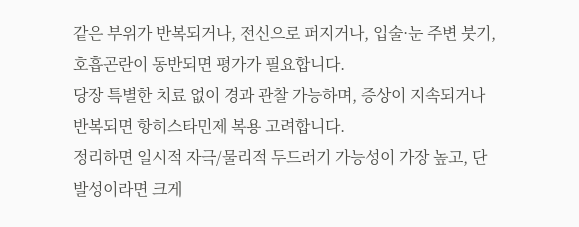같은 부위가 반복되거나, 전신으로 퍼지거나, 입술·눈 주변 붓기, 호흡곤란이 동반되면 평가가 필요합니다.
당장 특별한 치료 없이 경과 관찰 가능하며, 증상이 지속되거나 반복되면 항히스타민제 복용 고려합니다.
정리하면 일시적 자극/물리적 두드러기 가능성이 가장 높고, 단발성이라면 크게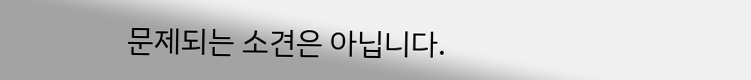문제되는 소견은 아닙니다.